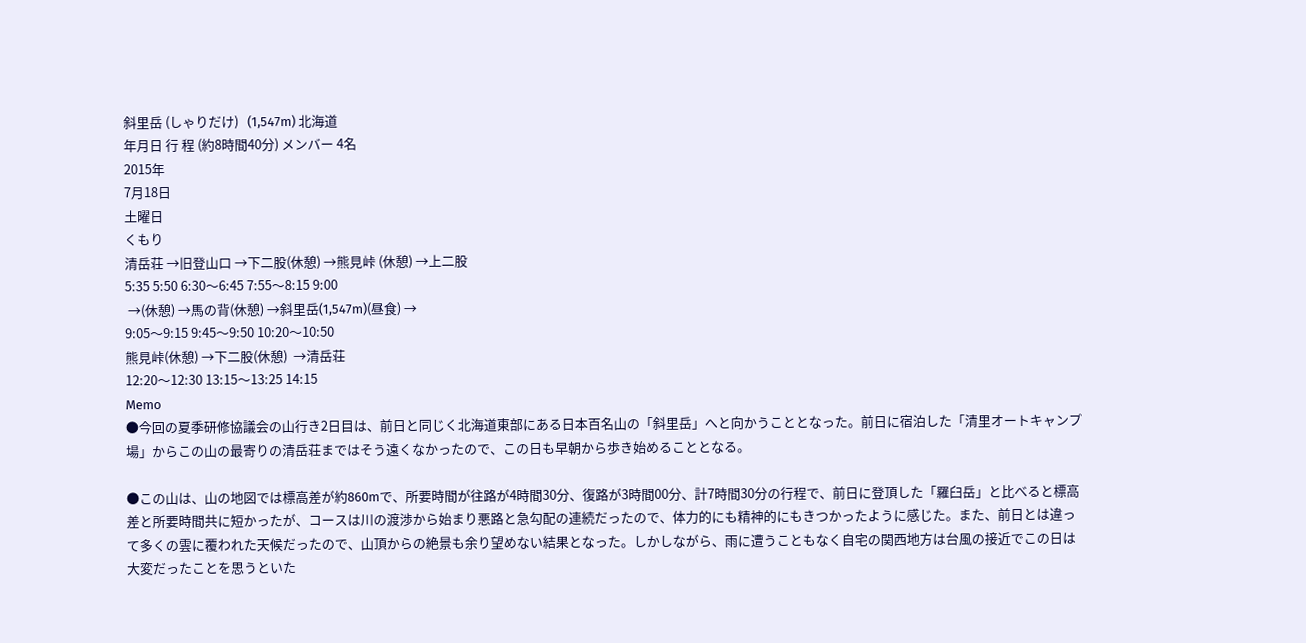斜里岳 (しゃりだけ)   (1,547m) 北海道
年月日 行 程 (約8時間40分) メンバー 4名
2015年
7月18日
土曜日
くもり
清岳荘 →旧登山口 →下二股(休憩) →熊見峠 (休憩) →上二股
5:35 5:50 6:30〜6:45 7:55〜8:15 9:00
 →(休憩) →馬の背(休憩) →斜里岳(1,547m)(昼食) →
9:05〜9:15 9:45〜9:50 10:20〜10:50
熊見峠(休憩) →下二股(休憩)  →清岳荘
12:20〜12:30 13:15〜13:25 14:15
Memo
●今回の夏季研修協議会の山行き2日目は、前日と同じく北海道東部にある日本百名山の「斜里岳」へと向かうこととなった。前日に宿泊した「清里オートキャンプ場」からこの山の最寄りの清岳荘まではそう遠くなかったので、この日も早朝から歩き始めることとなる。

●この山は、山の地図では標高差が約860mで、所要時間が往路が4時間30分、復路が3時間00分、計7時間30分の行程で、前日に登頂した「羅臼岳」と比べると標高差と所要時間共に短かったが、コースは川の渡渉から始まり悪路と急勾配の連続だったので、体力的にも精神的にもきつかったように感じた。また、前日とは違って多くの雲に覆われた天候だったので、山頂からの絶景も余り望めない結果となった。しかしながら、雨に遭うこともなく自宅の関西地方は台風の接近でこの日は大変だったことを思うといた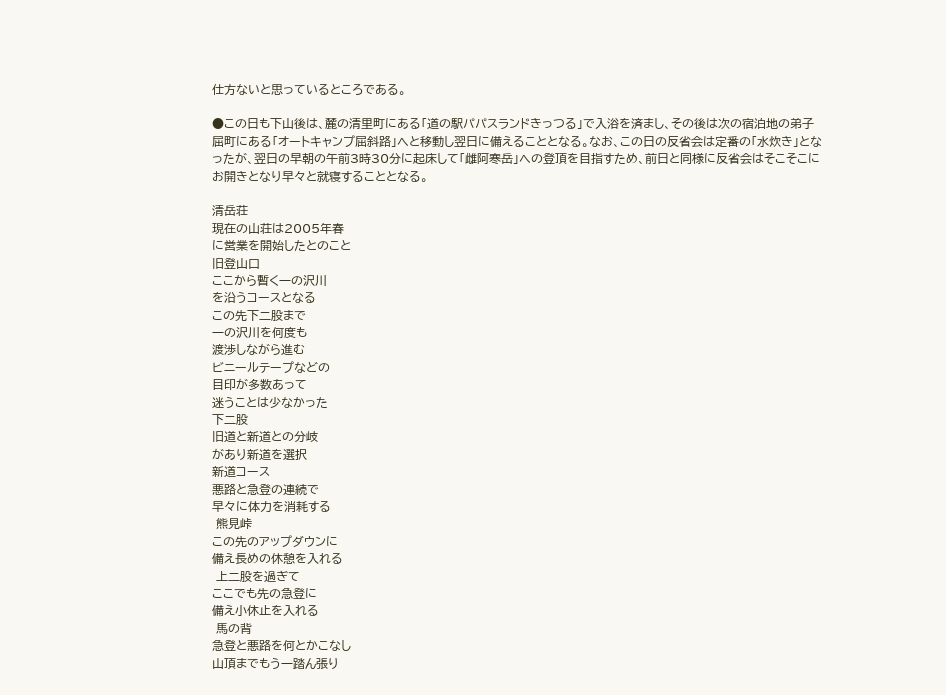仕方ないと思っているところである。

●この日も下山後は、麓の清里町にある「道の駅パパスランドきっつる」で入浴を済まし、その後は次の宿泊地の弟子屈町にある「オートキャンプ屈斜路」へと移動し翌日に備えることとなる。なお、この日の反省会は定番の「水炊き」となったが、翌日の早朝の午前3時30分に起床して「雌阿寒岳」への登頂を目指すため、前日と同様に反省会はそこそこにお開きとなり早々と就寝することとなる。

清岳荘
現在の山荘は2005年春
に営業を開始したとのこと
旧登山口
ここから暫く一の沢川
を沿うコースとなる
この先下二股まで
一の沢川を何度も
渡渉しながら進む
ビニールテープなどの
目印が多数あって
迷うことは少なかった
下二股
旧道と新道との分岐
があり新道を選択
新道コース
悪路と急登の連続で
早々に体力を消耗する
 熊見峠
この先のアップダウンに
備え長めの休憩を入れる
 上二股を過ぎて
ここでも先の急登に
備え小休止を入れる
 馬の背
急登と悪路を何とかこなし
山頂までもう一踏ん張り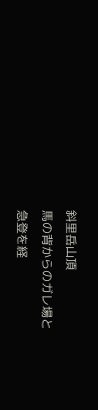斜里岳山頂
馬の背からのガレ場と
急登を経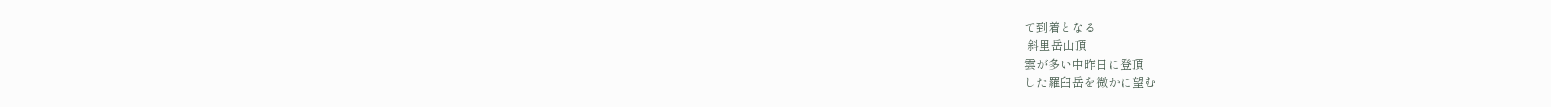て到着となる
 斜里岳山頂
雲が多い中昨日に登頂
した羅臼岳を微かに望む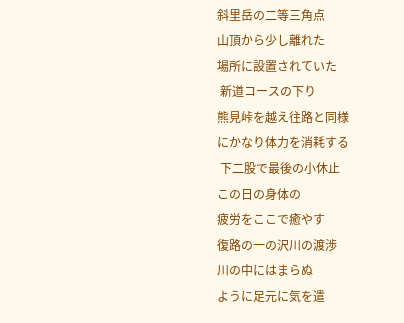斜里岳の二等三角点
山頂から少し離れた
場所に設置されていた
 新道コースの下り
熊見峠を越え往路と同様
にかなり体力を消耗する
 下二股で最後の小休止
この日の身体の
疲労をここで癒やす
復路の一の沢川の渡渉
川の中にはまらぬ
ように足元に気を遣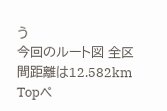う
今回のルート図 全区間距離は12.582km
Topペ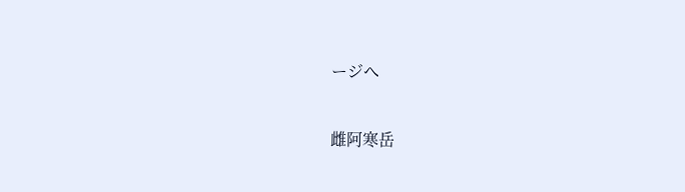ージへ

雌阿寒岳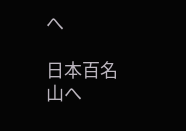へ

日本百名山へ